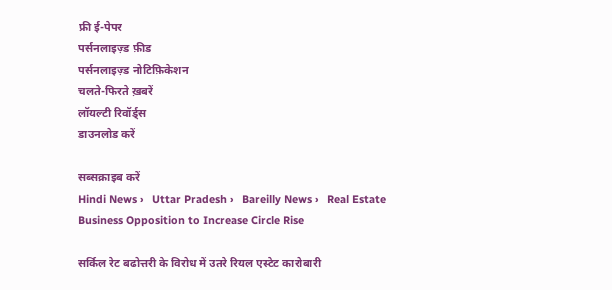फ्री ई-पेपर
पर्सनलाइज़्ड फ़ीड
पर्सनलाइज़्ड नोटिफ़िकेशन
चलते-फिरते ख़बरें
लॉयल्टी रिवॉर्ड्स
डाउनलोड करें

सब्सक्राइब करें
Hindi News ›   Uttar Pradesh ›   Bareilly News ›   Real Estate Business Opposition to Increase Circle Rise

सर्किल रेट बढोत्तरी के विरोध में उतरे रियल एस्टेट कारोबारी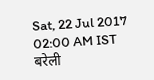Sat, 22 Jul 2017 02:00 AM IST
बरेली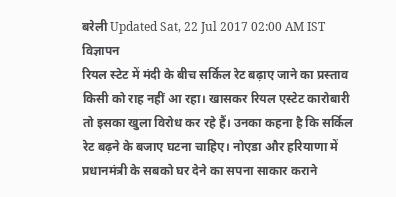बरेली Updated Sat, 22 Jul 2017 02:00 AM IST
विज्ञापन
रियल स्टेट में मंदी के बीच सर्किल रेट बढ़ाए जाने का प्रस्ताव किसी को राह नहीं आ रहा। खासकर रियल एस्टेट कारोबारी तो इसका खुला विरोध कर रहे हैं। उनका कहना है कि सर्किल रेट बढ़ने के बजाए घटना चाहिए। नोएडा और हरियाणा में प्रधानमंत्री के सबको घर देने का सपना साकार कराने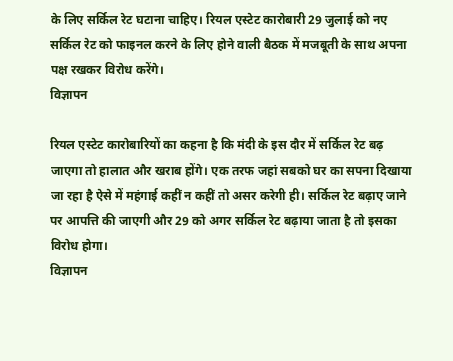के लिए सर्किल रेट घटाना चाहिए। रियल एस्टेट कारोबारी 29 जुलाई को नए सर्किल रेट को फाइनल करने के लिए होने वाली बैठक में मजबूती के साथ अपना पक्ष रखकर विरोध करेंगे।
विज्ञापन

रियल एस्टेट कारोबारियों का कहना है कि मंदी के इस दौर में सर्किल रेट बढ़ जाएगा तो हालात और खराब होंगे। एक तरफ जहां सबको घर का सपना दिखाया जा रहा है ऐसे में महंगाई कहीं न कहीं तो असर करेगी ही। सर्किल रेट बढ़ाए जाने पर आपत्ति की जाएगी और 29 को अगर सर्किल रेट बढ़ाया जाता है तो इसका विरोध होगा।
विज्ञापन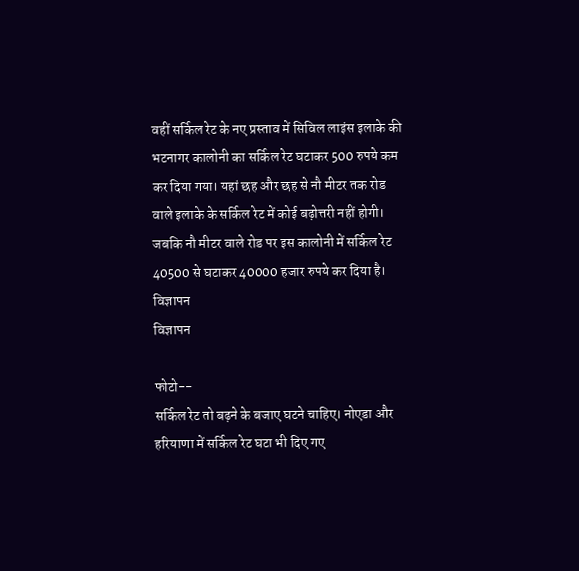वहीं सर्किल रेट के नए प्रस्ताव में सिविल लाइंस इलाके की भटनागर कालोनी का सर्किल रेट घटाकर 500 रुपये कम कर दिया गया। यहां छह और छह से नौ मीटर तक रोड वाले इलाके के सर्किल रेट में कोई बढ़ोत्तरी नहीं होगी। जबकि नौ मीटर वाले रोड पर इस कालोनी में सर्किल रेट 40500 से घटाकर 40000 हजार रुपये कर दिया है।
विज्ञापन
विज्ञापन

फोटो--
सर्किल रेट तो बढ़ने के बजाए घटने चाहिए। नोएडा और हरियाणा में सर्किल रेट घटा भी दिए गए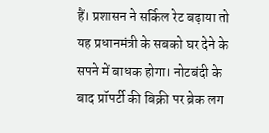हैं। प्रशासन ने सर्किल रेट बढ़ाया तो यह प्रधानमंत्री के सबको घर देने के सपने में बाधक होगा। नोटबंदी के बाद प्रॉपर्टी की बिक्री पर ब्रेक लग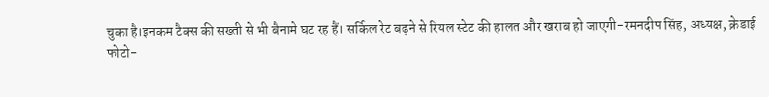चुका है।इनकम टैक्स की सख्ती से भी बैनामे घट रह हैं। सर्किल रेट बढ़ने से रियल स्टेट की हालत और खराब हो जाएगी-रमनदीप सिंह, अध्यक्ष, क्रेडाई
फोटो-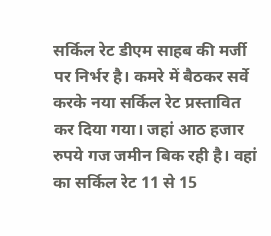सर्किल रेट डीएम साहब की मर्जी पर निर्भर है। कमरे में बैठकर सर्वे करके नया सर्किल रेट प्रस्तावित कर दिया गया। जहां आठ हजार रुपये गज जमीन बिक रही है। वहां का सर्किल रेट 11 से 15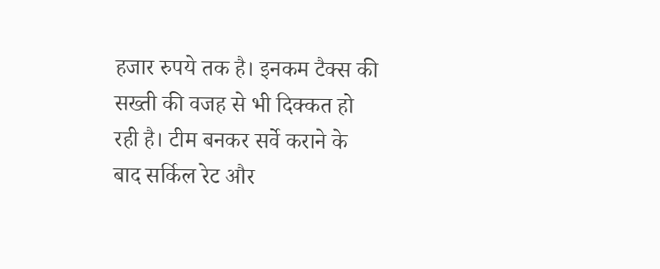हजार रुपये तक है। इनकम टैक्स की सख्ती की वजह से भी दिक्कत हो रही है। टीम बनकर सर्वे कराने के बाद सर्किल रेट और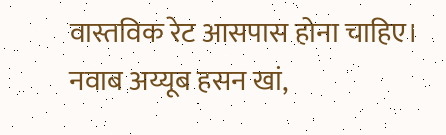वास्तविक रेट आसपास होना चाहिए। नवाब अय्यूब हसन खां,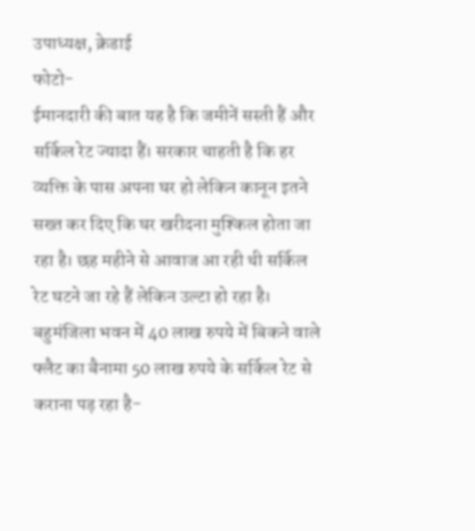उपाध्यक्ष, क्रेडाई
फोटो-
ईमानदारी की बात यह है कि जमीनें सस्ती हैं और सर्किल रेट ज्यादा हैं। सरकार चाहती है कि हर व्यक्ति के पास अपना घर हो लेकिन कानून इतने सख्त कर दिए कि घर खरीदना मुश्किल होता जा रहा है। छह महीने से आवाज आ रही थी सर्किल रेट घटने जा रहे हैं लेकिन उल्टा हो रहा है। बहुमंजिला भवन में 40 लाख रुपये में बिकने वाले फ्लैट का बैनामा 50 लाख रुपये के सर्किल रेट से कराना पड़ रहा है-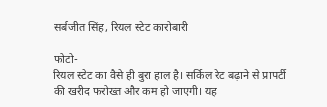सर्बजीत सिंह, रियल स्टेट कारोबारी

फोटो-
रियल स्टेट का वैसे ही बुरा हाल है। सर्किल रेट बढ़ाने से प्रापर्टी की खरीद फरोख्त और कम हो जाएगी। यह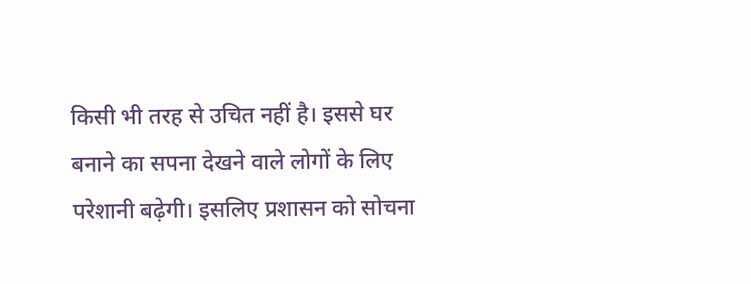किसी भी तरह से उचित नहीं है। इससे घर बनाने का सपना देखने वाले लोगों के लिए परेशानी बढ़ेगी। इसलिए प्रशासन को सोचना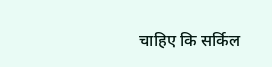चाहिए कि सर्किल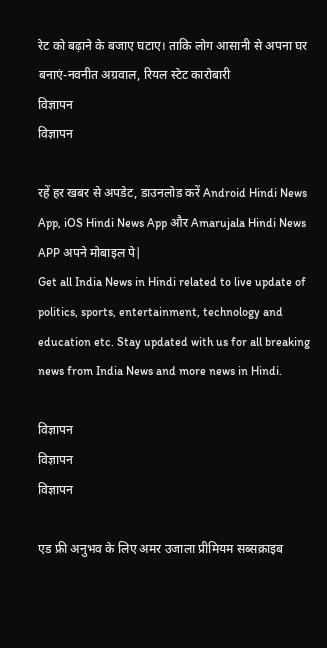रेट को बढ़ाने के बजाए घटाए। ताकि लोग आसानी से अपना घर बनाएं-नवनीत अग्रवाल, रियल स्टेट कारोबारी
विज्ञापन
विज्ञापन

रहें हर खबर से अपडेट, डाउनलोड करें Android Hindi News App, iOS Hindi News App और Amarujala Hindi News APP अपने मोबाइल पे|
Get all India News in Hindi related to live update of politics, sports, entertainment, technology and education etc. Stay updated with us for all breaking news from India News and more news in Hindi.

विज्ञापन
विज्ञापन
विज्ञापन

एड फ्री अनुभव के लिए अमर उजाला प्रीमियम सब्सक्राइब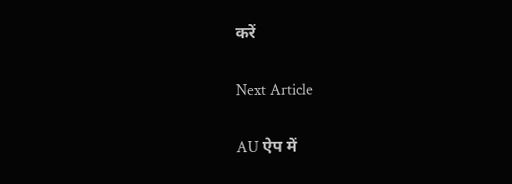करें

Next Article

AU ऐप में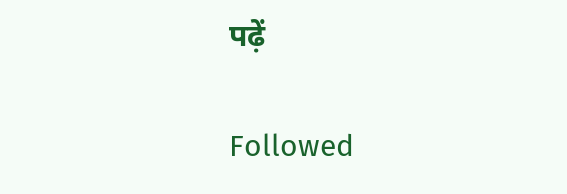पढ़ें

Followed